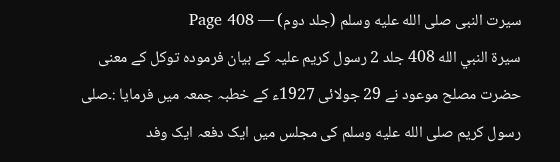سیرت النبی صلى الله عليه وسلم (جلد دوم) — Page 408
سيرة النبي الله 408 جلد 2 رسول کریم علیہ کے بیان فرمودہ توکل کے معنی حضرت مصلح موعود نے 29 جولائی 1927ء کے خطبہ جمعہ میں فرمایا :۔صلى رسول کریم صلى الله عليه وسلم کی مجلس میں ایک دفعہ ایک وفد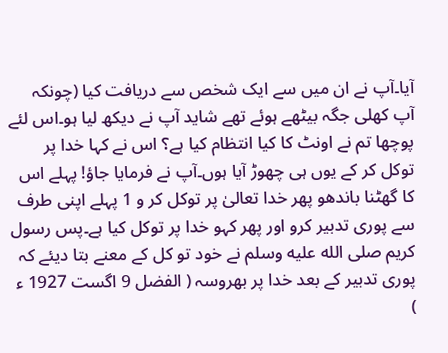آیا۔آپ نے ان میں سے ایک شخص سے دریافت کیا (چونکہ آپ کھلی جگہ بیٹھے ہوئے تھے شاید آپ نے دیکھ لیا ہو۔اس لئے پوچھا تم نے اونٹ کا کیا انتظام کیا ہے؟ اس نے کہا خدا پر توکل کر کے یوں ہی چھوڑ آیا ہوں۔آپ نے فرمایا جاؤ! پہلے اس کا گھٹنا باندھو پھر خدا تعالیٰ پر توکل کر و 1 پہلے اپنی طرف سے پوری تدبیر کرو اور پھر کہو خدا پر توکل کیا ہے۔پس رسول کریم صلى الله عليه وسلم نے خود تو کل کے معنے بتا دیئے کہ پوری تدبیر کے بعد خدا پر بھروسہ ( الفضل 9 اگست 1927 ء )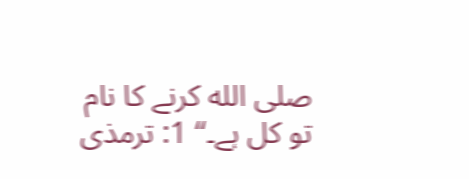صلى الله کرنے کا نام تو کل ہے۔“ 1: ترمذى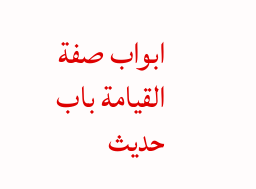ابواب صفة القيامة باب حديث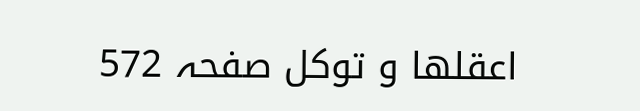اعقلها و توكل صفحہ 572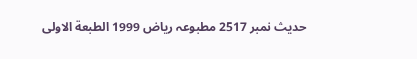حدیث نمبر 2517 مطبوعہ ریاض 1999 الطبعة الاولى